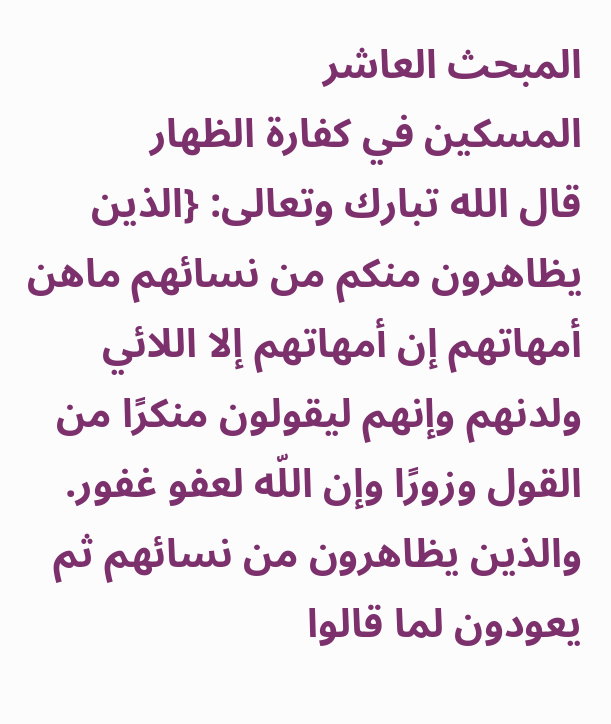المبحث العاشر
المسكين في كفارة الظهار
قال الله تبارك وتعالى: {الذين يظاهرون منكم من نسائهم ماهن أمهاتهم إن أمهاتهم إلا اللائي ولدنهم وإنهم ليقولون منكرًا من القول وزورًا وإن اللّه لعفو غفور. والذين يظاهرون من نسائهم ثم يعودون لما قالوا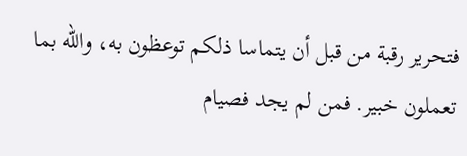فتحرير رقبة من قبل أن يتماسا ذلكم توعظون به، والله بما تعملون خبير. فمن لم يجد فصيام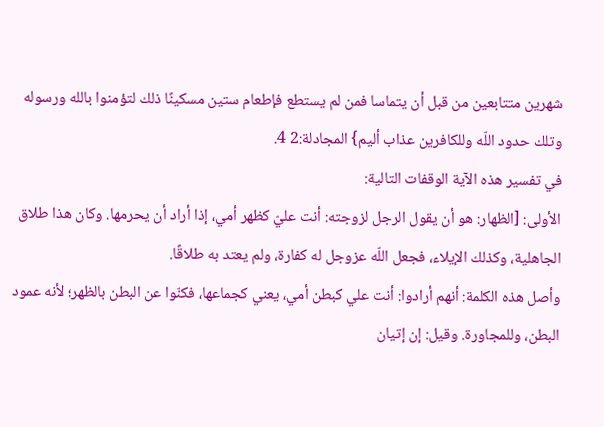شهرين متتابعين من قبل أن يتماسا فمن لم يستطع فإطعام ستين مسكينًا ذلك لتؤمنوا بالله ورسوله وتلك حدود اللّه وللكافرين عذاب أليم} المجادلة:2 4.
في تفسير هذه الآية الوقفات التالية:
الأولى: [الظهار: هو أن يقول الرجل لزوجته: أنت عليّ كظهر أمي، إذا أراد أن يحرمها. وكان هذا طلاق الجاهلية، وكذلك الإيلاء، فجعل اللّه عزوجل له كفارة، ولم يعتد به طلاقًا.
وأصل هذه الكلمة: أنهم أرادوا: أنت علي كبطن أمي، يعني كجماعها، فكنّوا عن البطن بالظهر؛ لأنه عمود البطن، وللمجاورة. وقيل: إن إتيان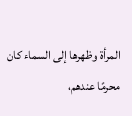المرأة وظهرها إلى السماء كان محرمًا عندهم،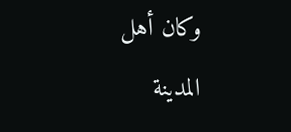وكان أهل المدينة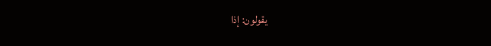يقولون: إذا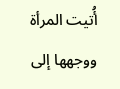أُتيت المرأة ووجهها إلى